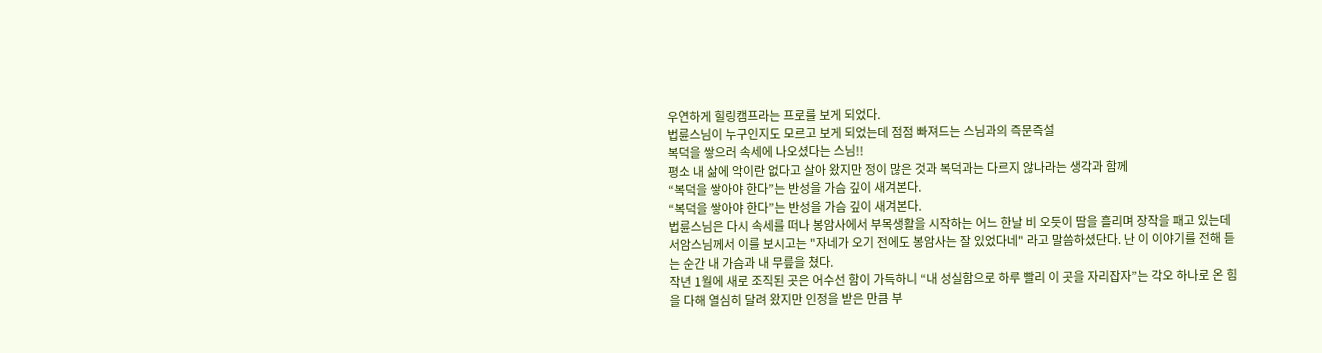우연하게 힐링캠프라는 프로를 보게 되었다.
법륜스님이 누구인지도 모르고 보게 되었는데 점점 빠져드는 스님과의 즉문즉설
복덕을 쌓으러 속세에 나오셨다는 스님!!
평소 내 삶에 악이란 없다고 살아 왔지만 정이 많은 것과 복덕과는 다르지 않나라는 생각과 함께
“복덕을 쌓아야 한다”는 반성을 가슴 깊이 새겨본다.
“복덕을 쌓아야 한다”는 반성을 가슴 깊이 새겨본다.
법륜스님은 다시 속세를 떠나 봉암사에서 부목생활을 시작하는 어느 한날 비 오듯이 땀을 흘리며 장작을 패고 있는데 서암스님께서 이를 보시고는 "자네가 오기 전에도 봉암사는 잘 있었다네" 라고 말씀하셨단다. 난 이 이야기를 전해 듣는 순간 내 가슴과 내 무릎을 쳤다.
작년 1월에 새로 조직된 곳은 어수선 함이 가득하니 “내 성실함으로 하루 빨리 이 곳을 자리잡자”는 각오 하나로 온 힘을 다해 열심히 달려 왔지만 인정을 받은 만큼 부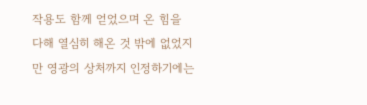작용도 함께 얻었으며 온 힘을 다해 열심히 해온 것 밖에 없었지만 영광의 상처까지 인정하기에는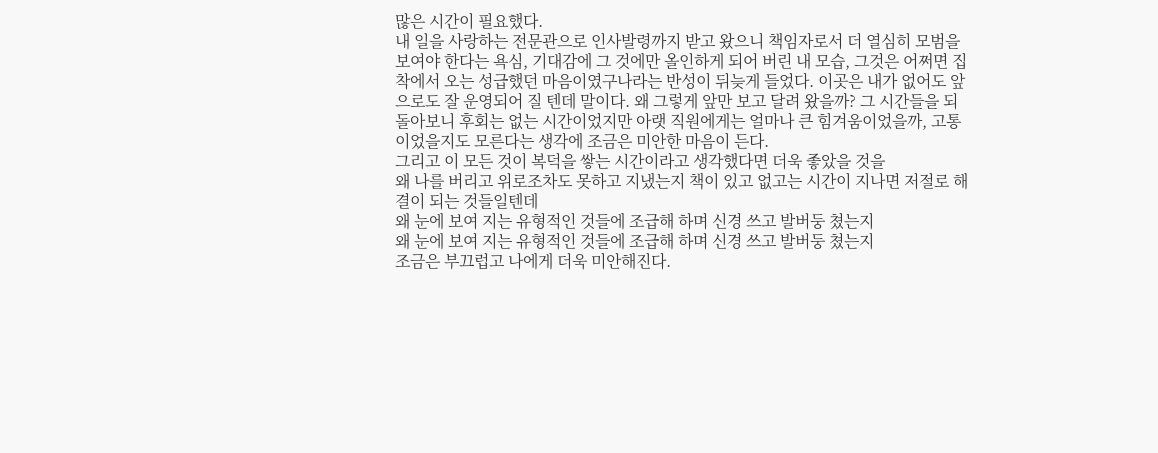많은 시간이 필요했다.
내 일을 사랑하는 전문관으로 인사발령까지 받고 왔으니 책임자로서 더 열심히 모범을 보여야 한다는 욕심, 기대감에 그 것에만 올인하게 되어 버린 내 모습, 그것은 어쩌면 집착에서 오는 성급했던 마음이였구나라는 반성이 뒤늦게 들었다. 이곳은 내가 없어도 앞으로도 잘 운영되어 질 텐데 말이다. 왜 그렇게 앞만 보고 달려 왔을까? 그 시간들을 되돌아보니 후회는 없는 시간이었지만 아랫 직원에게는 얼마나 큰 힘겨움이었을까, 고통이었을지도 모른다는 생각에 조금은 미안한 마음이 든다.
그리고 이 모든 것이 복덕을 쌓는 시간이라고 생각했다면 더욱 좋았을 것을
왜 나를 버리고 위로조차도 못하고 지냈는지 책이 있고 없고는 시간이 지나면 저절로 해결이 되는 것들일텐데
왜 눈에 보여 지는 유형적인 것들에 조급해 하며 신경 쓰고 발버둥 쳤는지
왜 눈에 보여 지는 유형적인 것들에 조급해 하며 신경 쓰고 발버둥 쳤는지
조금은 부끄럽고 나에게 더욱 미안해진다.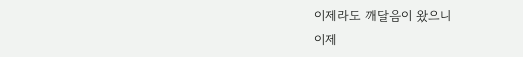이제라도 깨달음이 왔으니
이제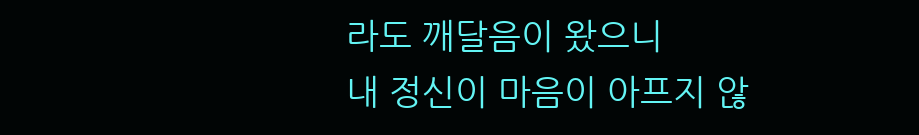라도 깨달음이 왔으니
내 정신이 마음이 아프지 않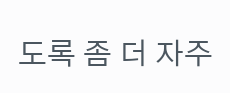도록 좀 더 자주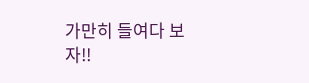가만히 들여다 보자!!